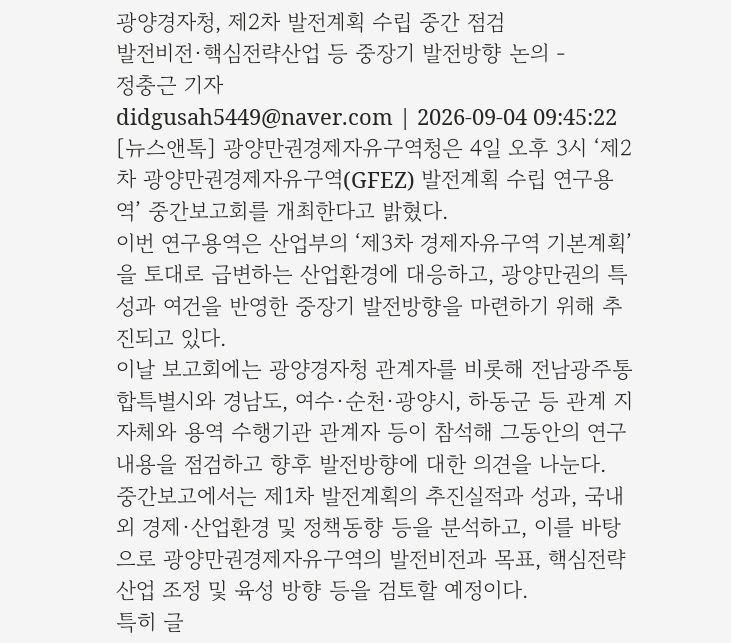광양경자청, 제2차 발전계획 수립 중간 점검
발전비전·핵심전략산업 등 중장기 발전방향 논의 -
정충근 기자
didgusah5449@naver.com | 2026-09-04 09:45:22
[뉴스앤톡] 광양만권경제자유구역청은 4일 오후 3시 ‘제2차 광양만권경제자유구역(GFEZ) 발전계획 수립 연구용역’ 중간보고회를 개최한다고 밝혔다.
이번 연구용역은 산업부의 ‘제3차 경제자유구역 기본계획’을 토대로 급변하는 산업환경에 대응하고, 광양만권의 특성과 여건을 반영한 중장기 발전방향을 마련하기 위해 추진되고 있다.
이날 보고회에는 광양경자청 관계자를 비롯해 전남광주통합특별시와 경남도, 여수·순천·광양시, 하동군 등 관계 지자체와 용역 수행기관 관계자 등이 참석해 그동안의 연구내용을 점검하고 향후 발전방향에 대한 의견을 나눈다.
중간보고에서는 제1차 발전계획의 추진실적과 성과, 국내외 경제·산업환경 및 정책동향 등을 분석하고, 이를 바탕으로 광양만권경제자유구역의 발전비전과 목표, 핵심전략산업 조정 및 육성 방향 등을 검토할 예정이다.
특히 글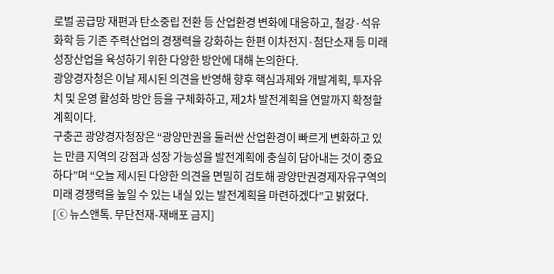로벌 공급망 재편과 탄소중립 전환 등 산업환경 변화에 대응하고, 철강·석유화학 등 기존 주력산업의 경쟁력을 강화하는 한편 이차전지·첨단소재 등 미래 성장산업을 육성하기 위한 다양한 방안에 대해 논의한다.
광양경자청은 이날 제시된 의견을 반영해 향후 핵심과제와 개발계획, 투자유치 및 운영 활성화 방안 등을 구체화하고, 제2차 발전계획을 연말까지 확정할 계획이다.
구충곤 광양경자청장은 “광양만권을 둘러싼 산업환경이 빠르게 변화하고 있는 만큼 지역의 강점과 성장 가능성을 발전계획에 충실히 담아내는 것이 중요하다”며 “오늘 제시된 다양한 의견을 면밀히 검토해 광양만권경제자유구역의 미래 경쟁력을 높일 수 있는 내실 있는 발전계획을 마련하겠다”고 밝혔다.
[ⓒ 뉴스앤톡. 무단전재-재배포 금지]